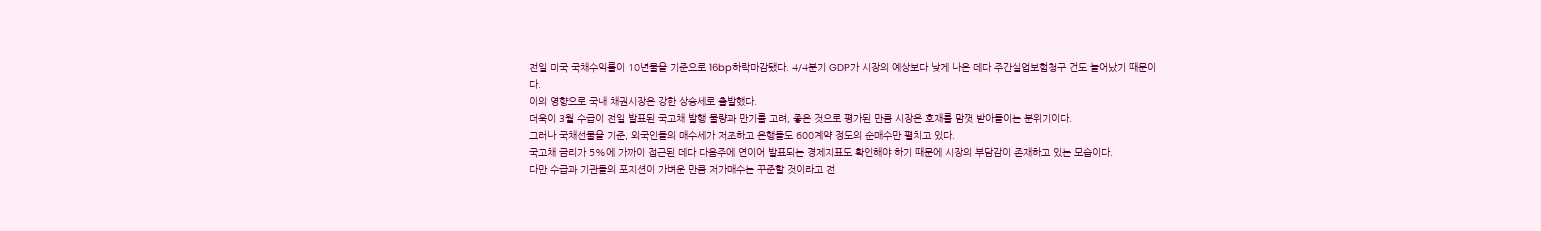전일 미국 국채수익률이 10년물을 기준으로 16bp하락마감됐다. 4/4분기 GDP가 시장의 예상보다 낮게 나온 데다 주간실업보험청구 건도 늘어났기 때문이다.
이의 영향으로 국내 채권시장은 강한 상승세로 출발했다.
더욱이 3월 수급이 전일 발표된 국고채 발행 물량과 만기를 고려, 좋은 것으로 평가된 만큼 시장은 호재를 맘껏 받아들이는 분위기이다.
그러나 국채선물을 기준, 외국인들의 매수세가 저조하고 은행들도 600계약 정도의 순매수만 펼치고 있다.
국고채 금리가 5%에 가까이 접근된 데다 다음주에 연이어 발표되는 경제지표도 확인해야 하기 때문에 시장의 부담감이 존재하고 있는 모습이다.
다만 수급과 기관들의 포지션이 가벼운 만큼 저가매수는 꾸준할 것이라고 전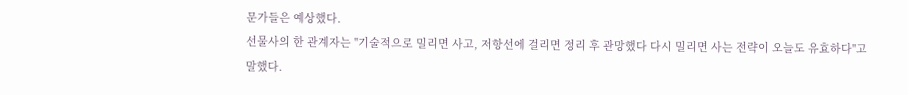문가들은 예상했다.
선물사의 한 관계자는 "기술적으로 밀리면 사고, 저항선에 걸리면 정리 후 관망했다 다시 밀리면 사는 전략이 오늘도 유효하다"고 말했다.